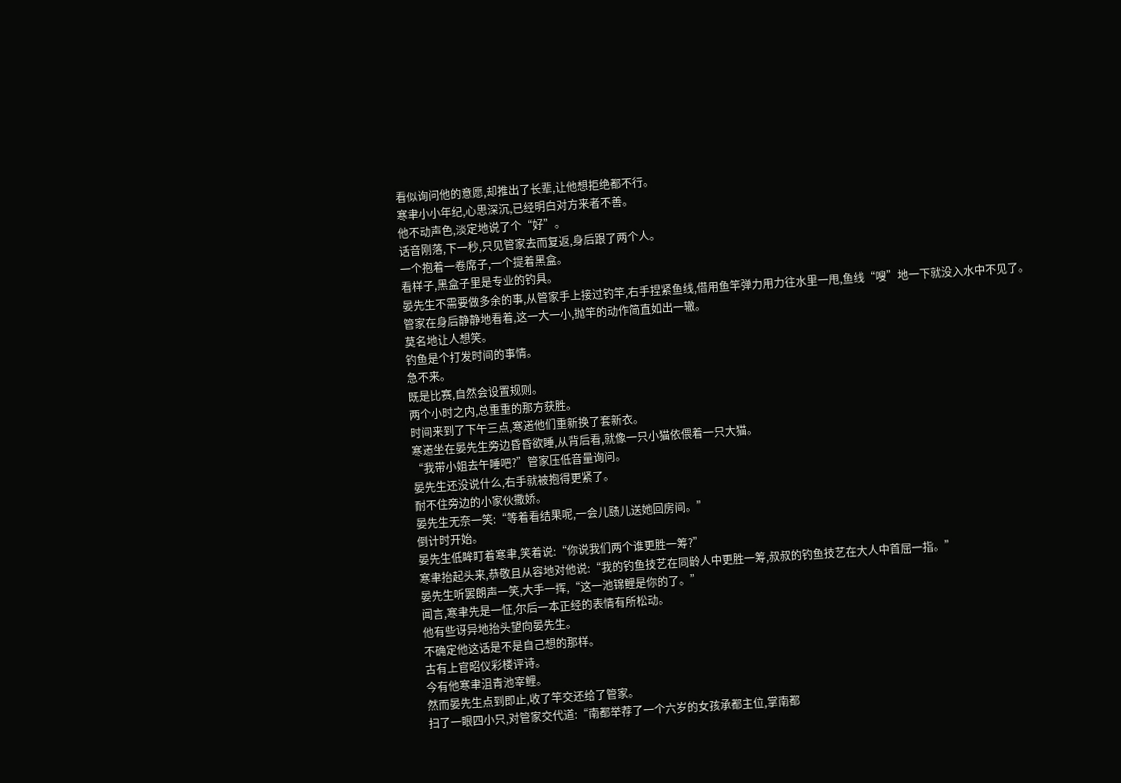看似询问他的意愿,却推出了长辈,让他想拒绝都不行。
寒聿小小年纪,心思深沉,已经明白对方来者不善。
他不动声色,淡定地说了个“好”。
话音刚落,下一秒,只见管家去而复返,身后跟了两个人。
一个抱着一卷席子,一个提着黑盒。
看样子,黑盒子里是专业的钓具。
晏先生不需要做多余的事,从管家手上接过钓竿,右手捏紧鱼线,借用鱼竿弹力用力往水里一甩,鱼线“嗖”地一下就没入水中不见了。
管家在身后静静地看着,这一大一小,抛竿的动作简直如出一辙。
莫名地让人想笑。
钓鱼是个打发时间的事情。
急不来。
既是比赛,自然会设置规则。
两个小时之内,总重重的那方获胜。
时间来到了下午三点,寒逽他们重新换了套新衣。
寒逽坐在晏先生旁边昏昏欲睡,从背后看,就像一只小猫依偎着一只大猫。
“我带小姐去午睡吧?”管家压低音量询问。
晏先生还没说什么,右手就被抱得更紧了。
耐不住旁边的小家伙撒娇。
晏先生无奈一笑:“等着看结果呢,一会儿赜儿送她回房间。”
倒计时开始。
晏先生低眸盯着寒聿,笑着说:“你说我们两个谁更胜一筹?”
寒聿抬起头来,恭敬且从容地对他说:“我的钓鱼技艺在同龄人中更胜一筹,叔叔的钓鱼技艺在大人中首屈一指。”
晏先生听罢朗声一笑,大手一挥,“这一池锦鲤是你的了。”
闻言,寒聿先是一怔,尔后一本正经的表情有所松动。
他有些讶异地抬头望向晏先生。
不确定他这话是不是自己想的那样。
古有上官昭仪彩楼评诗。
今有他寒聿沮青池宰鲤。
然而晏先生点到即止,收了竿交还给了管家。
扫了一眼四小只,对管家交代道:“南都举荐了一个六岁的女孩承都主位,掌南都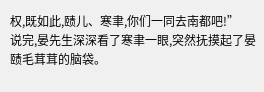权,既如此,赜儿、寒聿,你们一同去南都吧!”
说完,晏先生深深看了寒聿一眼,突然抚摸起了晏赜毛茸茸的脑袋。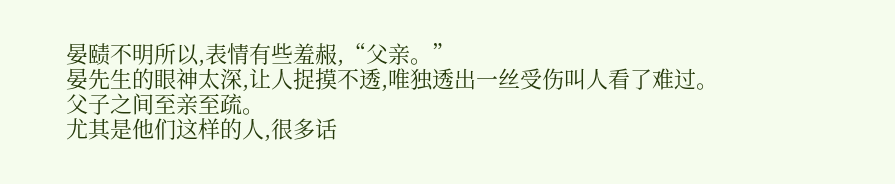晏赜不明所以,表情有些羞赧,“父亲。”
晏先生的眼神太深,让人捉摸不透,唯独透出一丝受伤叫人看了难过。
父子之间至亲至疏。
尤其是他们这样的人,很多话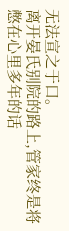无法宣之于口。
离开晏氏别院的路上,管家终是将憋在心里多年的话